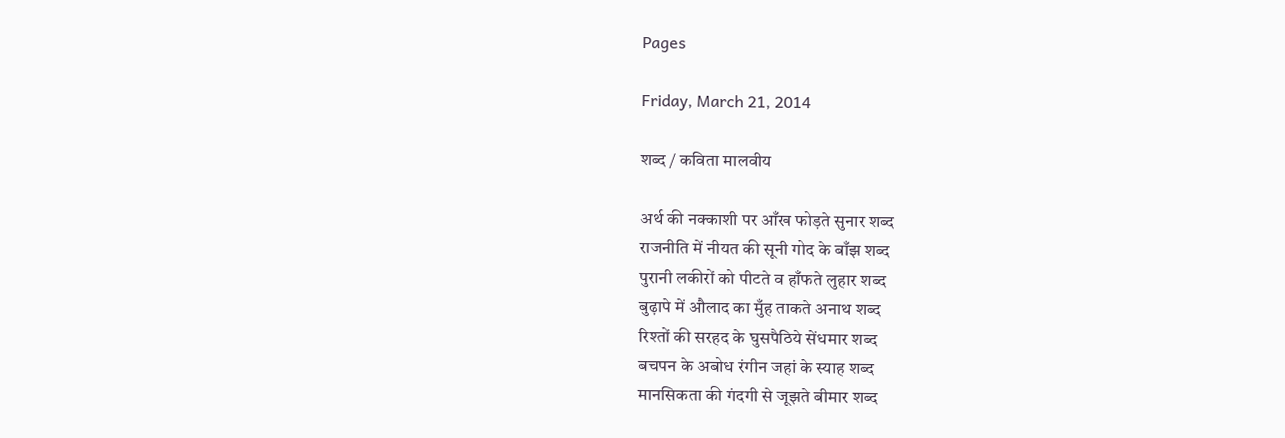Pages

Friday, March 21, 2014

शब्द / कविता मालवीय

अर्थ की नक्काशी पर आँख फोड़ते सुनार शब्द
राजनीति में नीयत की सूनी गोद के बाँझ शब्द
पुरानी लकीरों को पीटते व हाँफते लुहार शब्द
बुढ़ापे में औलाद का मुँह ताकते अनाथ शब्द
रिश्तों की सरहद के घुसपैठिये सेंधमार शब्द
बचपन के अबोध रंगीन जहां के स्याह शब्द
मानसिकता की गंदगी से जूझते बीमार शब्द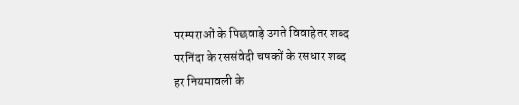परम्पराओं के पिछवाड़े उगते विवाहेतर शब्द
परनिंदा के रससंवेदी चषकों के रसधार शब्द
हर नियमावली के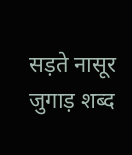सड़ते नासूर जुगाड़ शब्द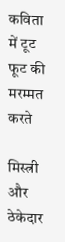कविता में टूट फूट की मरम्मत करते

मिस्त्री और ठेकेदार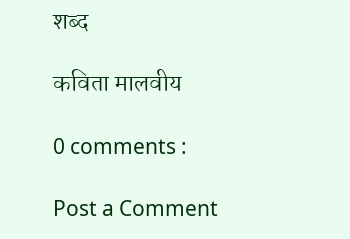शब्द

कविता मालवीय

0 comments :

Post a Comment